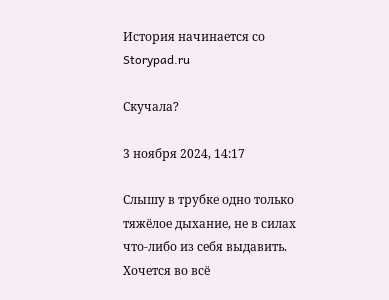История начинается со Storypad.ru

Скучала?

3 ноября 2024, 14:17

Слышу в трубке одно только тяжёлое дыхание, не в силах что-либо из себя выдавить. Хочется во всё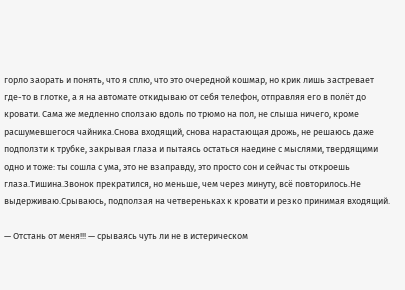горло заорать и понять, что я сплю, что это очередной кошмар, но крик лишь застревает где-то в глотке, а я на автомате откидываю от себя телефон, отправляя его в полёт до кровати. Сама же медленно сползаю вдоль по трюмо на пол, не слыша ничего, кроме расшумевшегося чайника.Снова входящий, снова нарастающая дрожь, не решаюсь даже подползти к трубке, закрывая глаза и пытаясь остаться наедине с мыслями, твердящими одно и тоже: ты сошла с ума, это не взаправду, это просто сон и сейчас ты откроешь глаза.Тишина.Звонок прекратился, но меньше, чем через минуту, всё повторилось.Не выдерживаю.Срываюсь, подползая на четвереньках к кровати и резко принимая входящий.

— Отстань от меня!!! — срываясь чуть ли не в истерическом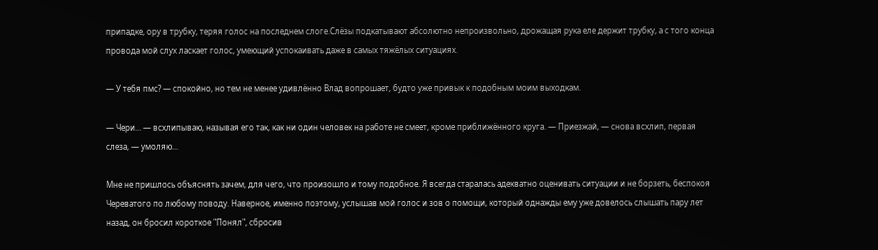припадке, ору в трубку, теряя голос на последнем слоге.Слёзы подкатывают абсолютно непроизвольно, дрожащая рука еле держит трубку, а с того конца провода мой слух ласкает голос, умеющий успокаивать даже в самых тяжёлых ситуациях.

— У тебя пмс? — спокойно, но тем не менее удивлённо Влад вопрошает, будто уже привык к подобным моим выходкам.

— Чери... — всхлипываю, называя его так, как ни один человек на работе не смеет, кроме приближённого круга. — Приезжай, — снова всхлип, первая слеза, — умоляю...

Мне не пришлось объяснять зачем, для чего, что произошло и тому подобное. Я всегда старалась адекватно оценивать ситуации и не борзеть, беспокоя Череватого по любому поводу. Наверное, именно поэтому, услышав мой голос и зов о помощи, который однажды ему уже довелось слышать пару лет назад, он бросил короткое "Понял", сбросив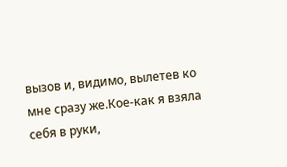вызов и, видимо, вылетев ко мне сразу же.Кое-как я взяла себя в руки,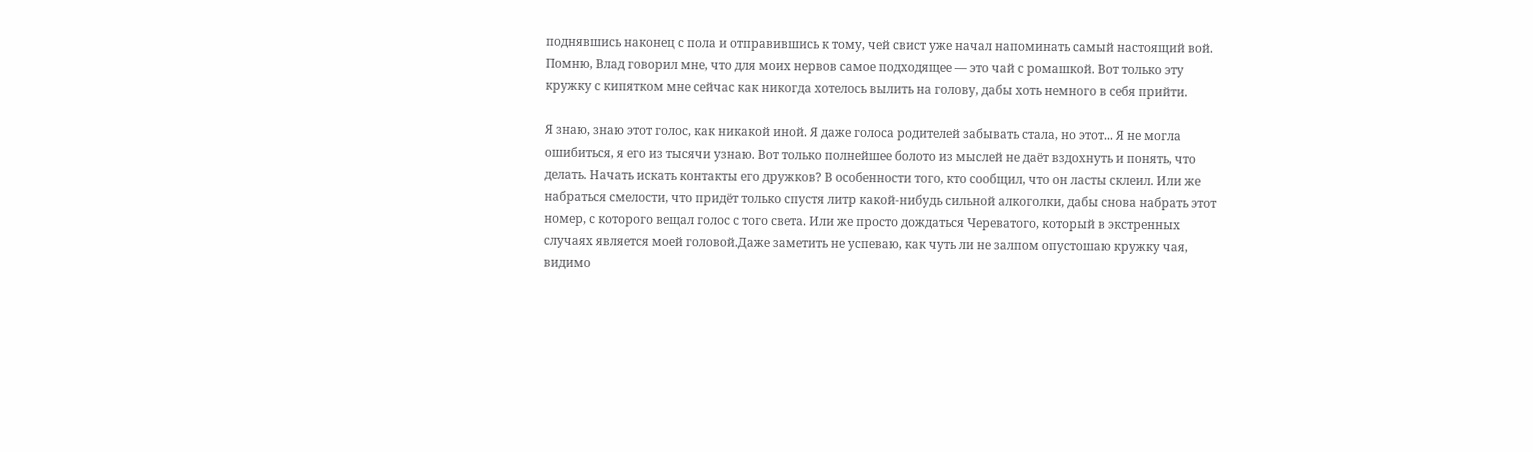поднявшись наконец с пола и отправившись к тому, чей свист уже начал напоминать самый настоящий вой. Помню, Влад говорил мне, что для моих нервов самое подходящее — это чай с ромашкой. Вот только эту кружку с кипятком мне сейчас как никогда хотелось вылить на голову, дабы хоть немного в себя прийти.

Я знаю, знаю этот голос, как никакой иной. Я даже голоса родителей забывать стала, но этот... Я не могла ошибиться, я его из тысячи узнаю. Вот только полнейшее болото из мыслей не даёт вздохнуть и понять, что делать. Начать искать контакты его дружков? В особенности того, кто сообщил, что он ласты склеил. Или же набраться смелости, что придёт только спустя литр какой-нибудь сильной алкоголки, дабы снова набрать этот номер, с которого вещал голос с того света. Или же просто дождаться Череватого, который в экстренных случаях является моей головой.Даже заметить не успеваю, как чуть ли не залпом опустошаю кружку чая, видимо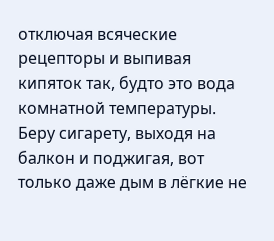отключая всяческие рецепторы и выпивая кипяток так, будто это вода комнатной температуры. Беру сигарету, выходя на балкон и поджигая, вот только даже дым в лёгкие не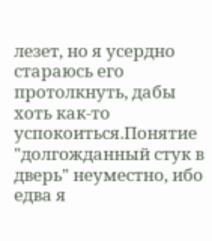лезет, но я усердно стараюсь его протолкнуть, дабы хоть как-то успокоиться.Понятие "долгожданный стук в дверь" неуместно, ибо едва я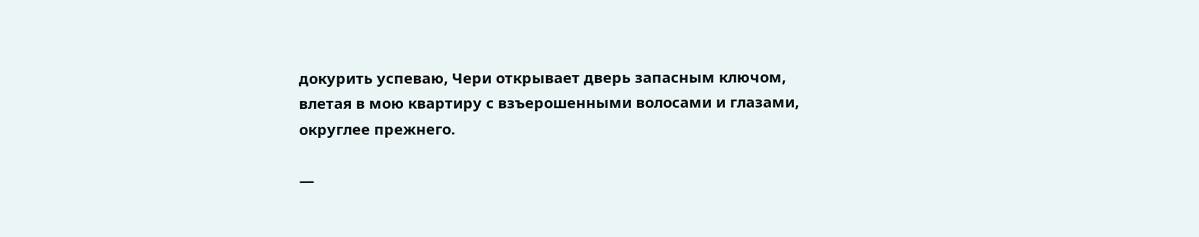докурить успеваю, Чери открывает дверь запасным ключом, влетая в мою квартиру с взъерошенными волосами и глазами, округлее прежнего.

—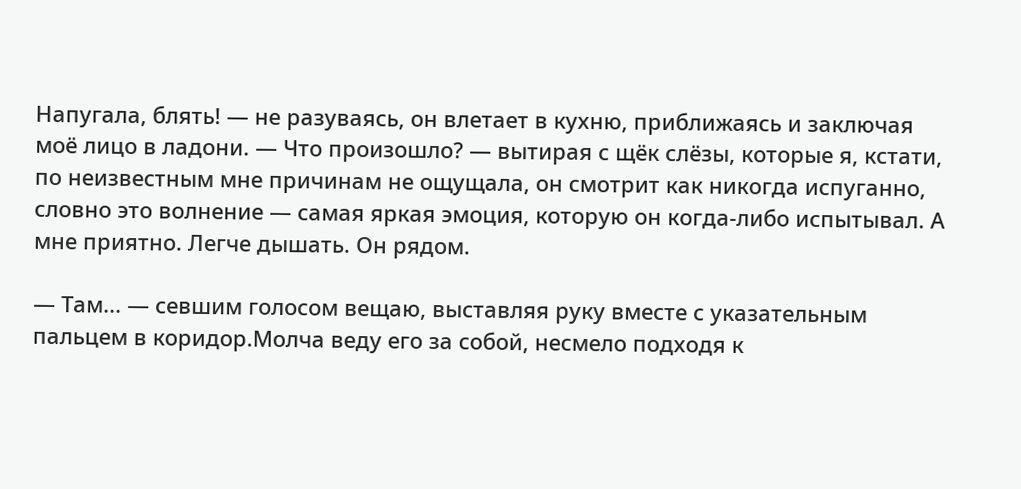Напугала, блять! — не разуваясь, он влетает в кухню, приближаясь и заключая моё лицо в ладони. — Что произошло? — вытирая с щёк слёзы, которые я, кстати, по неизвестным мне причинам не ощущала, он смотрит как никогда испуганно, словно это волнение — самая яркая эмоция, которую он когда-либо испытывал. А мне приятно. Легче дышать. Он рядом.

— Там... — севшим голосом вещаю, выставляя руку вместе с указательным пальцем в коридор.Молча веду его за собой, несмело подходя к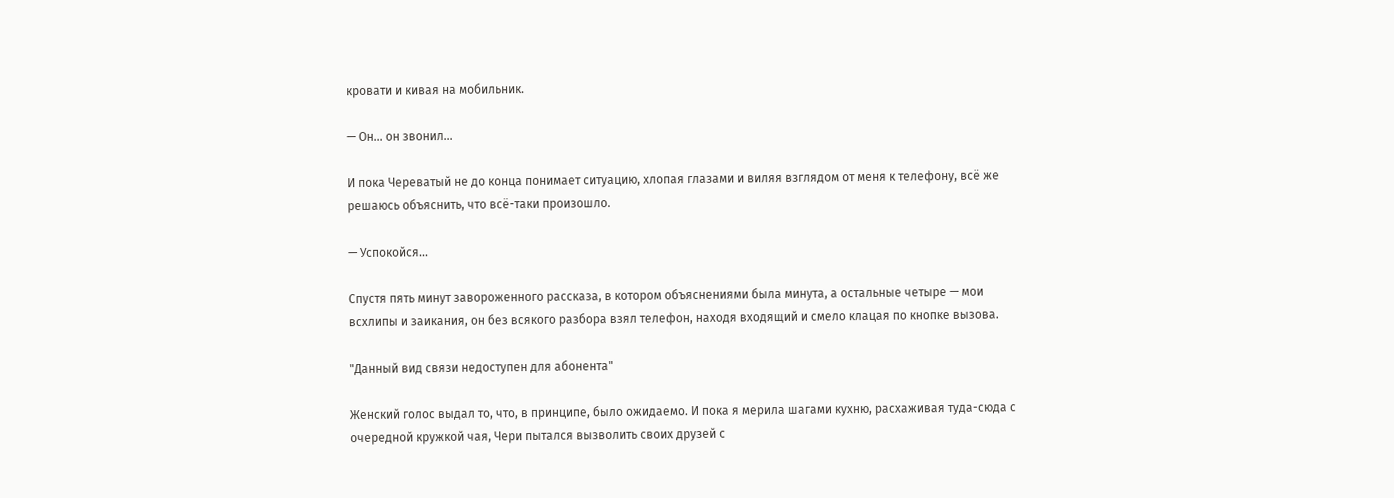кровати и кивая на мобильник.

— Он... он звонил...

И пока Череватый не до конца понимает ситуацию, хлопая глазами и виляя взглядом от меня к телефону, всё же решаюсь объяснить, что всё-таки произошло.

— Успокойся...

Спустя пять минут завороженного рассказа, в котором объяснениями была минута, а остальные четыре — мои всхлипы и заикания, он без всякого разбора взял телефон, находя входящий и смело клацая по кнопке вызова.

"Данный вид связи недоступен для абонента"

Женский голос выдал то, что, в принципе, было ожидаемо. И пока я мерила шагами кухню, расхаживая туда-сюда с очередной кружкой чая, Чери пытался вызволить своих друзей с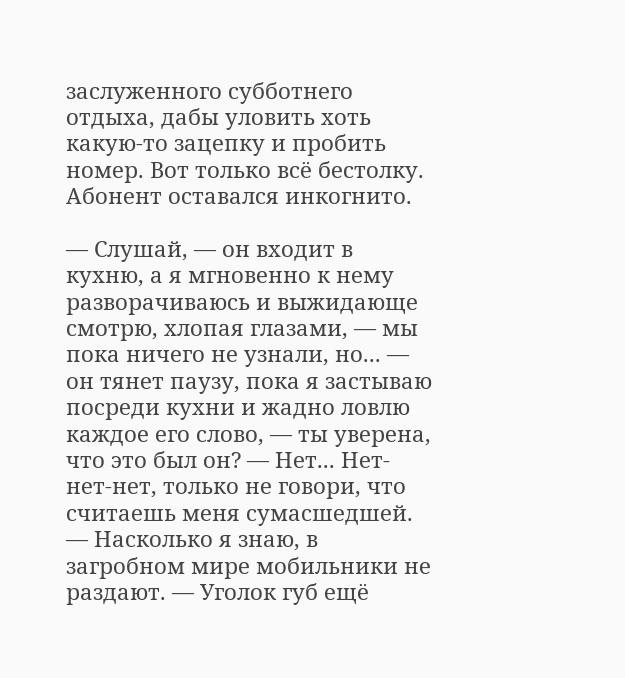заслуженного субботнего отдыха, дабы уловить хоть какую-то зацепку и пробить номер. Вот только всё бестолку. Абонент оставался инкогнито.

— Слушай, — он входит в кухню, а я мгновенно к нему разворачиваюсь и выжидающе смотрю, хлопая глазами, — мы пока ничего не узнали, но... — он тянет паузу, пока я застываю посреди кухни и жадно ловлю каждое его слово, — ты уверена, что это был он? — Нет... Нет-нет-нет, только не говори, что считаешь меня сумасшедшей. — Насколько я знаю, в загробном мире мобильники не раздают. — Уголок губ ещё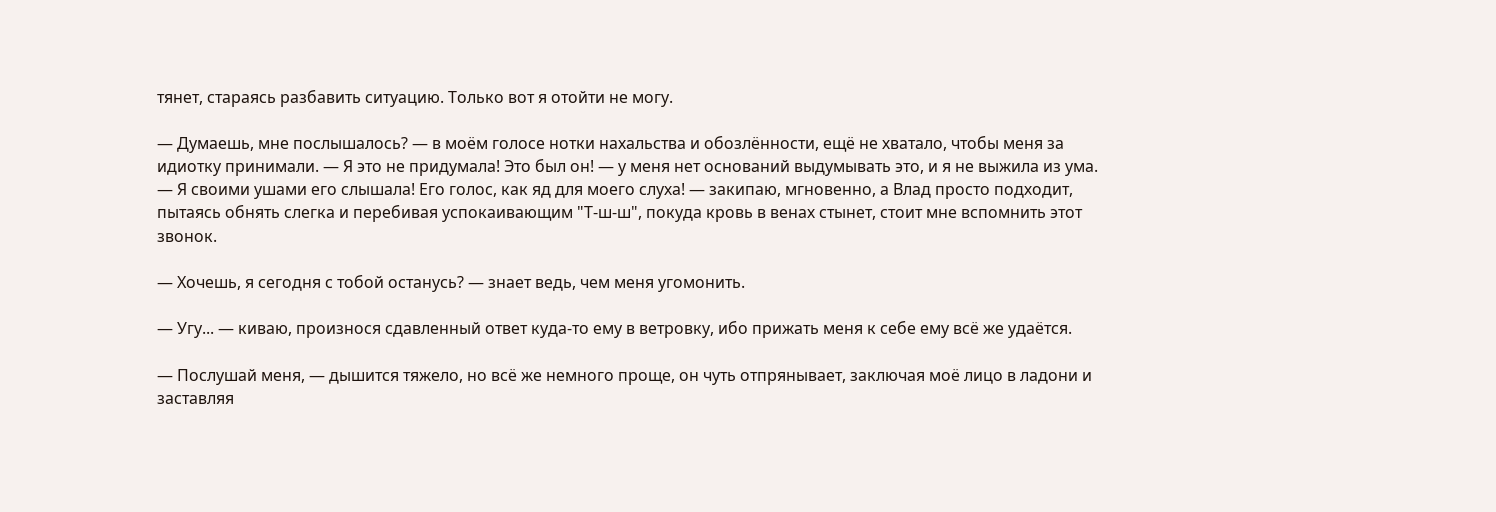тянет, стараясь разбавить ситуацию. Только вот я отойти не могу.

— Думаешь, мне послышалось? — в моём голосе нотки нахальства и обозлённости, ещё не хватало, чтобы меня за идиотку принимали. — Я это не придумала! Это был он! — у меня нет оснований выдумывать это, и я не выжила из ума. — Я своими ушами его слышала! Его голос, как яд для моего слуха! — закипаю, мгновенно, а Влад просто подходит, пытаясь обнять слегка и перебивая успокаивающим "Т-ш-ш", покуда кровь в венах стынет, стоит мне вспомнить этот звонок.

— Хочешь, я сегодня с тобой останусь? — знает ведь, чем меня угомонить.

— Угу... — киваю, произнося сдавленный ответ куда-то ему в ветровку, ибо прижать меня к себе ему всё же удаётся.

— Послушай меня, — дышится тяжело, но всё же немного проще, он чуть отпрянывает, заключая моё лицо в ладони и заставляя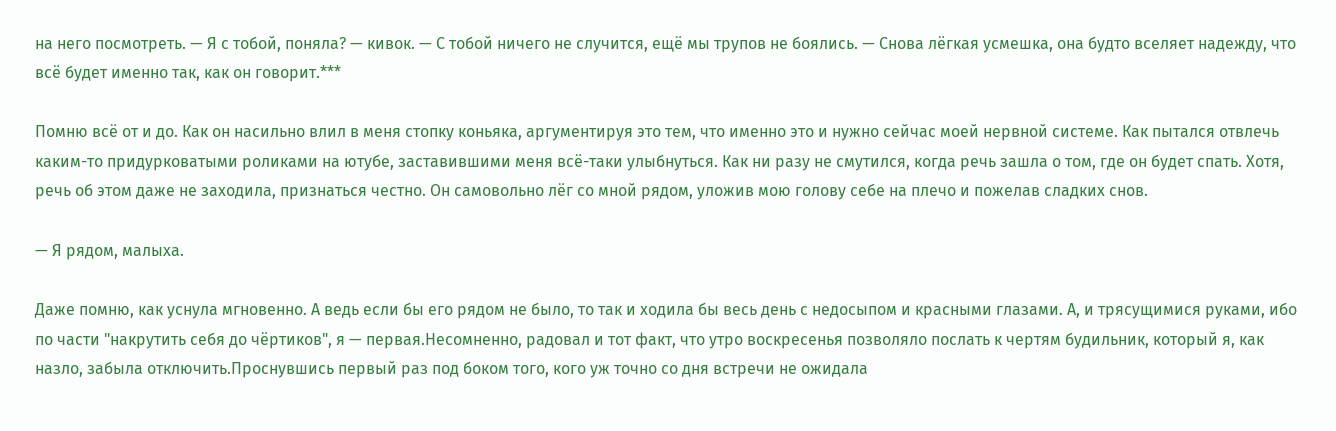на него посмотреть. — Я с тобой, поняла? — кивок. — С тобой ничего не случится, ещё мы трупов не боялись. — Снова лёгкая усмешка, она будто вселяет надежду, что всё будет именно так, как он говорит.***

Помню всё от и до. Как он насильно влил в меня стопку коньяка, аргументируя это тем, что именно это и нужно сейчас моей нервной системе. Как пытался отвлечь каким-то придурковатыми роликами на ютубе, заставившими меня всё-таки улыбнуться. Как ни разу не смутился, когда речь зашла о том, где он будет спать. Хотя, речь об этом даже не заходила, признаться честно. Он самовольно лёг со мной рядом, уложив мою голову себе на плечо и пожелав сладких снов.

— Я рядом, малыха.

Даже помню, как уснула мгновенно. А ведь если бы его рядом не было, то так и ходила бы весь день с недосыпом и красными глазами. А, и трясущимися руками, ибо по части "накрутить себя до чёртиков", я — первая.Несомненно, радовал и тот факт, что утро воскресенья позволяло послать к чертям будильник, который я, как назло, забыла отключить.Проснувшись первый раз под боком того, кого уж точно со дня встречи не ожидала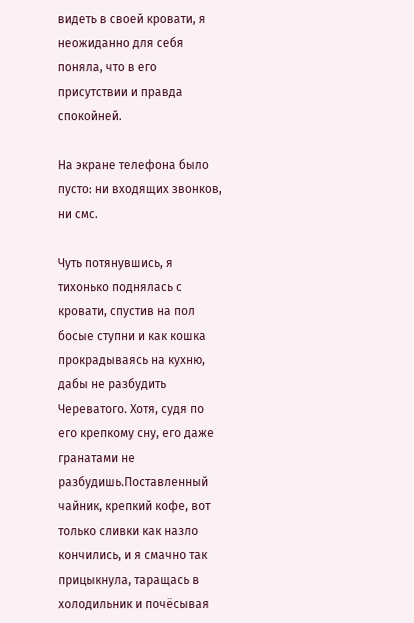видеть в своей кровати, я неожиданно для себя поняла, что в его присутствии и правда спокойней.

На экране телефона было пусто: ни входящих звонков, ни смс.

Чуть потянувшись, я тихонько поднялась с кровати, спустив на пол босые ступни и как кошка прокрадываясь на кухню, дабы не разбудить Череватого. Хотя, судя по его крепкому сну, его даже гранатами не разбудишь.Поставленный чайник, крепкий кофе, вот только сливки как назло кончились, и я смачно так прицыкнула, таращась в холодильник и почёсывая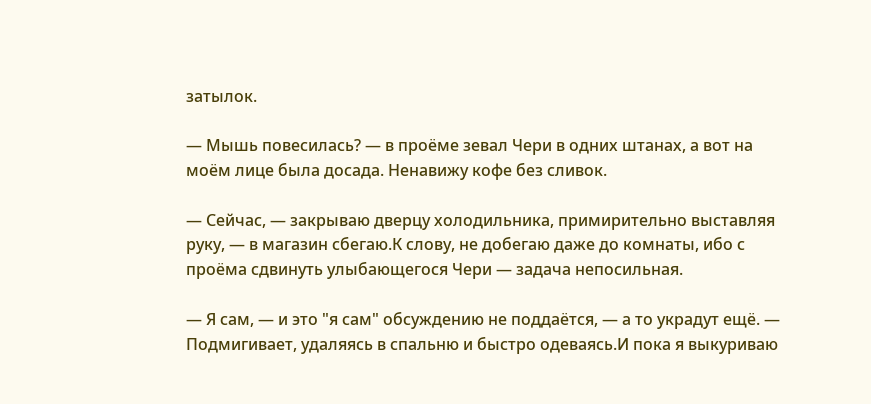затылок.

— Мышь повесилась? — в проёме зевал Чери в одних штанах, а вот на моём лице была досада. Ненавижу кофе без сливок.

— Сейчас, — закрываю дверцу холодильника, примирительно выставляя руку, — в магазин сбегаю.К слову, не добегаю даже до комнаты, ибо с проёма сдвинуть улыбающегося Чери — задача непосильная.

— Я сам, — и это "я сам" обсуждению не поддаётся, — а то украдут ещё. — Подмигивает, удаляясь в спальню и быстро одеваясь.И пока я выкуриваю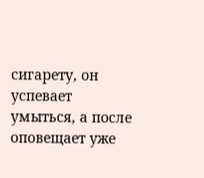сигарету, он успевает умыться, а после оповещает уже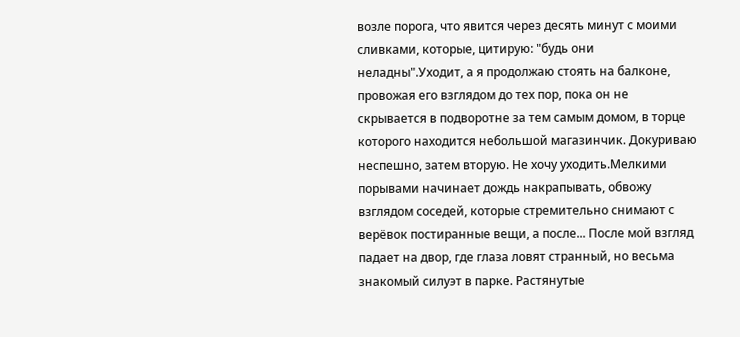возле порога, что явится через десять минут с моими сливками, которые, цитирую: "будь они неладны".Уходит, а я продолжаю стоять на балконе, провожая его взглядом до тех пор, пока он не скрывается в подворотне за тем самым домом, в торце которого находится небольшой магазинчик. Докуриваю неспешно, затем вторую. Не хочу уходить.Мелкими порывами начинает дождь накрапывать, обвожу взглядом соседей, которые стремительно снимают с верёвок постиранные вещи, а после... После мой взгляд падает на двор, где глаза ловят странный, но весьма знакомый силуэт в парке. Растянутые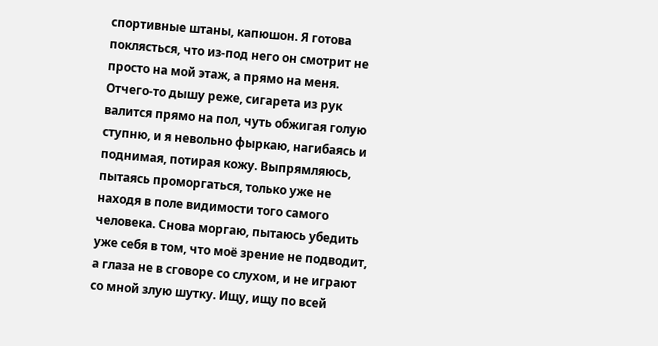спортивные штаны, капюшон. Я готова поклясться, что из-под него он смотрит не просто на мой этаж, а прямо на меня. Отчего-то дышу реже, сигарета из рук валится прямо на пол, чуть обжигая голую ступню, и я невольно фыркаю, нагибаясь и поднимая, потирая кожу. Выпрямляюсь, пытаясь проморгаться, только уже не находя в поле видимости того самого человека. Снова моргаю, пытаюсь убедить уже себя в том, что моё зрение не подводит, а глаза не в сговоре со слухом, и не играют со мной злую шутку. Ищу, ищу по всей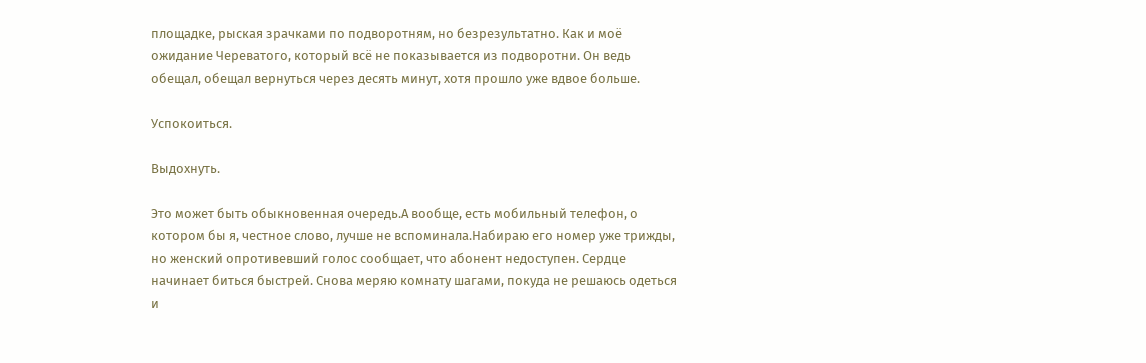площадке, рыская зрачками по подворотням, но безрезультатно. Как и моё ожидание Череватого, который всё не показывается из подворотни. Он ведь обещал, обещал вернуться через десять минут, хотя прошло уже вдвое больше.

Успокоиться.

Выдохнуть.

Это может быть обыкновенная очередь.А вообще, есть мобильный телефон, о котором бы я, честное слово, лучше не вспоминала.Набираю его номер уже трижды, но женский опротивевший голос сообщает, что абонент недоступен. Сердце начинает биться быстрей. Снова меряю комнату шагами, покуда не решаюсь одеться и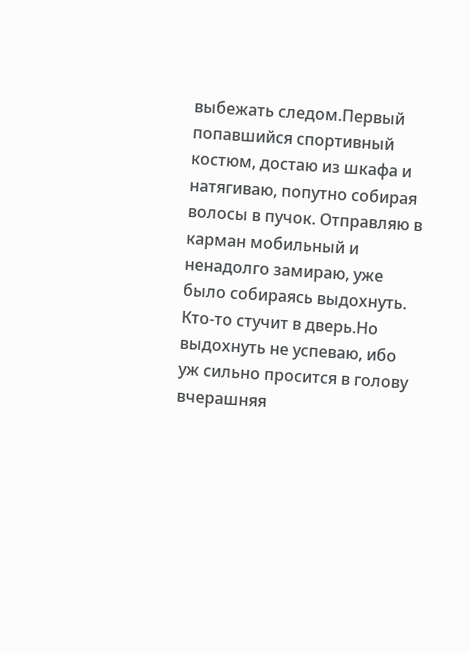выбежать следом.Первый попавшийся спортивный костюм, достаю из шкафа и натягиваю, попутно собирая волосы в пучок. Отправляю в карман мобильный и ненадолго замираю, уже было собираясь выдохнуть. Кто-то стучит в дверь.Но выдохнуть не успеваю, ибо уж сильно просится в голову вчерашняя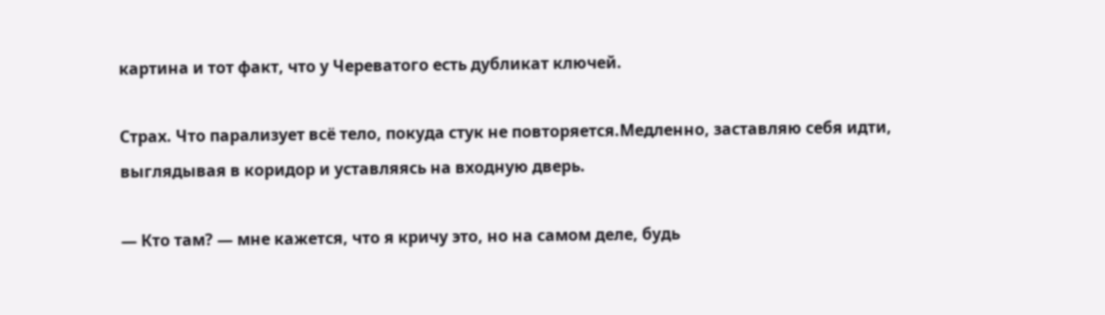картина и тот факт, что у Череватого есть дубликат ключей.

Страх. Что парализует всё тело, покуда стук не повторяется.Медленно, заставляю себя идти, выглядывая в коридор и уставляясь на входную дверь.

— Кто там? — мне кажется, что я кричу это, но на самом деле, будь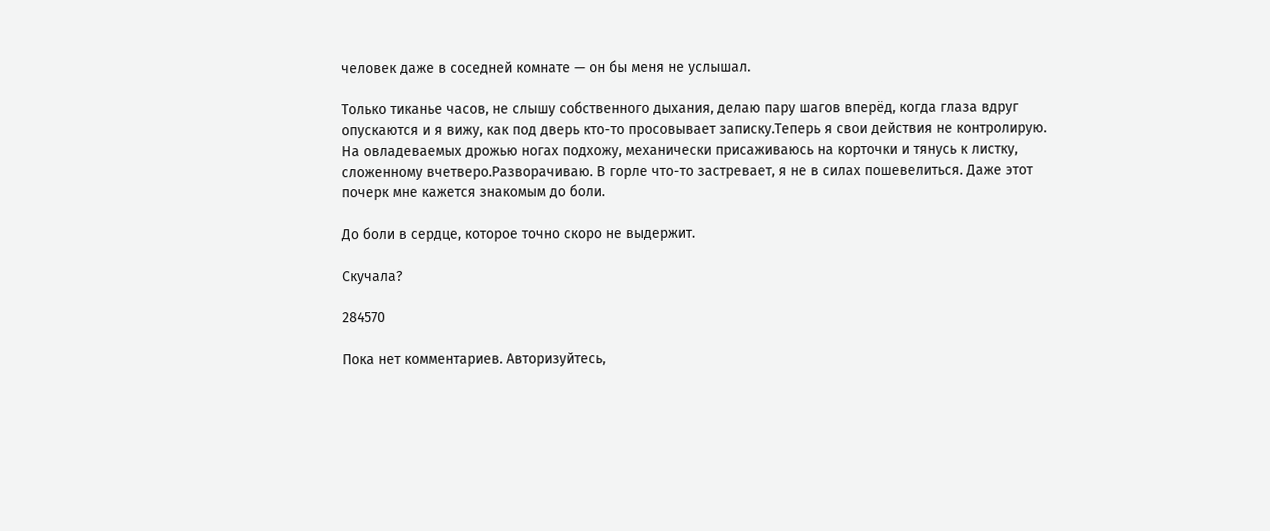человек даже в соседней комнате — он бы меня не услышал.

Только тиканье часов, не слышу собственного дыхания, делаю пару шагов вперёд, когда глаза вдруг опускаются и я вижу, как под дверь кто-то просовывает записку.Теперь я свои действия не контролирую. На овладеваемых дрожью ногах подхожу, механически присаживаюсь на корточки и тянусь к листку, сложенному вчетверо.Разворачиваю. В горле что-то застревает, я не в силах пошевелиться. Даже этот почерк мне кажется знакомым до боли.

До боли в сердце, которое точно скоро не выдержит.

Скучала?

284570

Пока нет комментариев. Авторизуйтесь,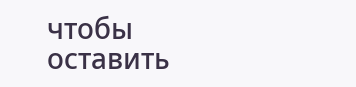чтобы оставить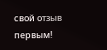свой отзыв первым!